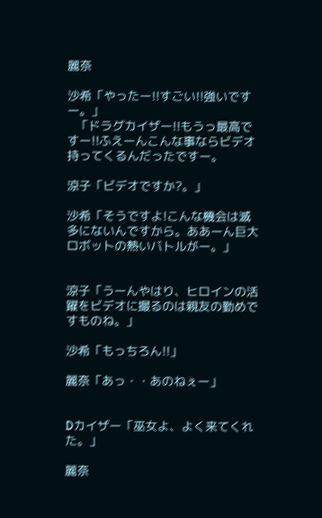麗奈

沙希「やったー!!すごい!!強いですー。」
   「ドラグカイザー!!もうっ最高ですー!!ふえーんこんな事ならビデオ持ってくるんだったですー。

涼子「ビデオですか?。」

沙希「そうですよ!こんな機会は滅多にないんですから。ああーん巨大ロボットの熱いバトルがー。」


涼子「うーんやはり、ヒロインの活躍をビデオに撮るのは親友の勤めですものね。」

沙希「もっちろん!!」

麗奈「あっ・・あのねぇー」


Dカイザー「巫女よ、よく来てくれた。」

麗奈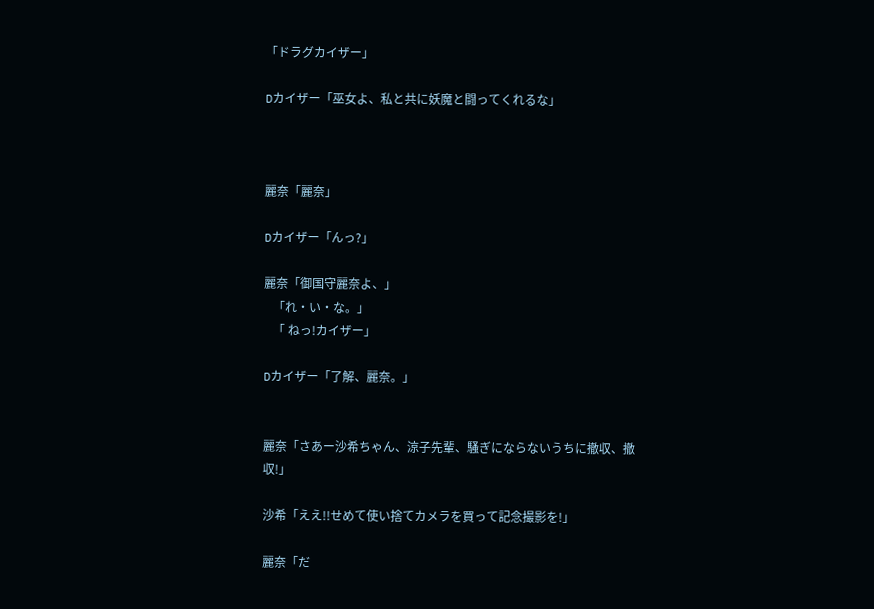「ドラグカイザー」

Dカイザー「巫女よ、私と共に妖魔と闘ってくれるな」



麗奈「麗奈」

Dカイザー「んっ?」

麗奈「御国守麗奈よ、」
   「れ・い・な。」
   「 ねっ!カイザー」

Dカイザー「了解、麗奈。」


麗奈「さあー沙希ちゃん、涼子先輩、騒ぎにならないうちに撤収、撤収!」

沙希「ええ!!せめて使い捨てカメラを買って記念撮影を!」

麗奈「だ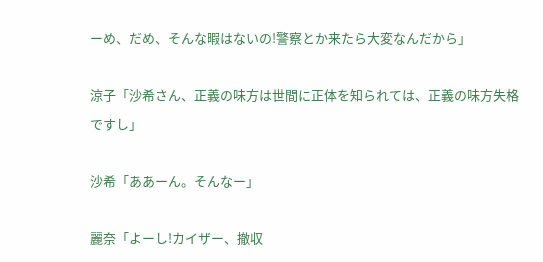ーめ、だめ、そんな暇はないの!警察とか来たら大変なんだから」

涼子「沙希さん、正義の味方は世間に正体を知られては、正義の味方失格ですし」

沙希「ああーん。そんなー」

麗奈「よーし!カイザー、撤収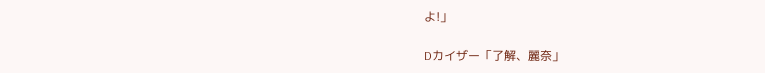よ!」

Dカイザー「了解、麗奈」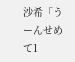沙希「うーんせめて1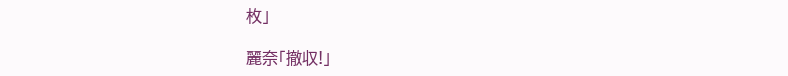枚」

麗奈「撤収!」